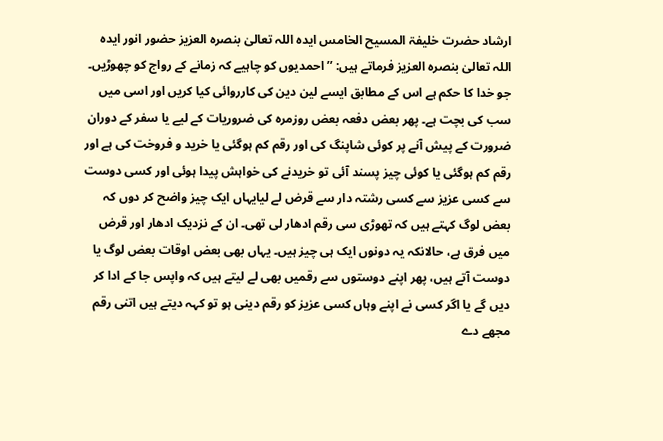ارشاد حضرت خلیفۃ المسیح الخامس ایدہ اللہ تعالیٰ بنصرہ العزیز حضور انور ایدہ اللہ تعالیٰ بنصرہ العزیز فرماتے ہیں: ’’احمدیوں کو چاہیے کہ زمانے کے رواج کو چھوڑیں۔ جو خدا کا حکم ہے اس کے مطابق ایسے لین دین کی کارروائی کیا کریں اور اسی میں سب کی بچت ہے۔ پھر بعض دفعہ بعض روزمرہ کی ضروریات کے لیے یا سفر کے دوران ضرورت کے پیش آنے پر کوئی شاپنگ کی اور رقم کم ہوگئی یا خرید و فروخت کی ہے اور رقم کم ہوگئی یا کوئی چیز پسند آئی تو خریدنے کی خواہش پیدا ہوئی اور کسی دوست سے کسی عزیز سے کسی رشتہ دار سے قرض لے لیایہاں ایک چیز واضح کر دوں کہ بعض لوگ کہتے ہیں کہ تھوڑی سی رقم ادھار لی تھی۔ ان کے نزدیک ادھار اور قرض میں فرق ہے، حالانکہ یہ دونوں ایک ہی چیز ہیں۔ یہاں بھی بعض اوقات بعض لوگ یا دوست آتے ہیں، پھر اپنے دوستوں سے رقمیں بھی لے لیتے ہیں کہ واپس جا کے ادا کر دیں گے یا اگر کسی نے اپنے وہاں کسی عزیز کو رقم دینی ہو تو کہہ دیتے ہیں اتنی رقم مجھے دے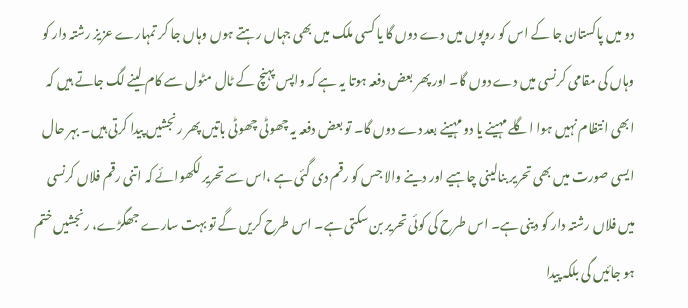دو میں پاکستان جا کے اس کو روپوں میں دے دوں گا یا کسی ملک میں بھی جہاں رہتے ہوں وہاں جا کر تمہارے عزیز رشتہ دار کو وہاں کی مقامی کرنسی میں دے دوں گا۔ اور پھر بعض دفعہ ہوتا یہ ہے کہ واپس پہنچ کے ٹال مٹول سے کام لینے لگ جاتے ہیں کہ ابھی انتظام نہیں ہوا اگلے مہینے یا دو مہینے بعد دے دوں گا۔ تو بعض دفعہ یہ چھوٹی چھوٹی باتیں پھر رنجشیں پیدا کرتی ہیں۔ بہر حال ایسی صورت میں بھی تحریر بنالینی چاہیے اور دینے والا جس کو رقم دی گئی ہے ،اس سے تحریر لکھوائے کہ اتنی رقم فلاں کرنسی میں فلاں رشتہ دار کو دینی ہے۔ اس طرح کی کوئی تحریر بن سکتی ہے۔ اس طرح کریں گے تو بہت سارے جھگڑے، رنجشیں ختم ہو جائیں گی بلکہ پیدا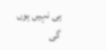ہی نہیں ہوں گی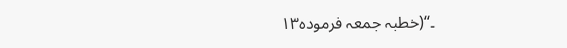۔‘‘(خطبہ جمعہ فرمودہ۱۳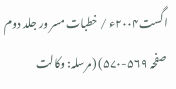اگست۲۰۰۴ء / خطبات مسر ور جلد دوم صفحہ ۵۶۹-۵۷۰) (مرسلہ: وکالت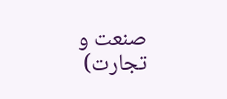صنعت و تجارت)